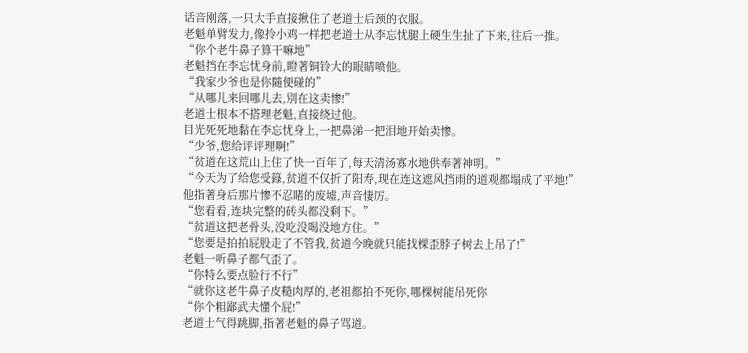话音刚落,一只大手直接揪住了老道士后颈的衣服。
老魁单臂发力,像拎小鸡一样把老道士从李忘忧腿上硬生生扯了下来,往后一推。
“你个老牛鼻子算干嘛地”
老魁挡在李忘忧身前,瞪著铜铃大的眼睛喷他。
“我家少爷也是你隨便碰的”
“从哪儿来回哪儿去,別在这卖惨!”
老道士根本不搭理老魁,直接绕过他。
目光死死地黏在李忘忧身上,一把鼻涕一把泪地开始卖惨。
“少爷,您给评评理啊!”
“贫道在这荒山上住了快一百年了,每天清汤寡水地供奉著神明。”
“今天为了给您受籙,贫道不仅折了阳寿,现在连这遮风挡雨的道观都塌成了平地!”
他指著身后那片惨不忍睹的废墟,声音悽厉。
“您看看,连块完整的砖头都没剩下。”
“贫道这把老骨头,没吃没喝没地方住。”
“您要是拍拍屁股走了不管我,贫道今晚就只能找棵歪脖子树去上吊了!”
老魁一听鼻子都气歪了。
“你特么要点脸行不行”
“就你这老牛鼻子皮糙肉厚的,老祖都拍不死你,哪棵树能吊死你
“你个粗鄙武夫懂个屁!”
老道士气得跳脚,指著老魁的鼻子骂道。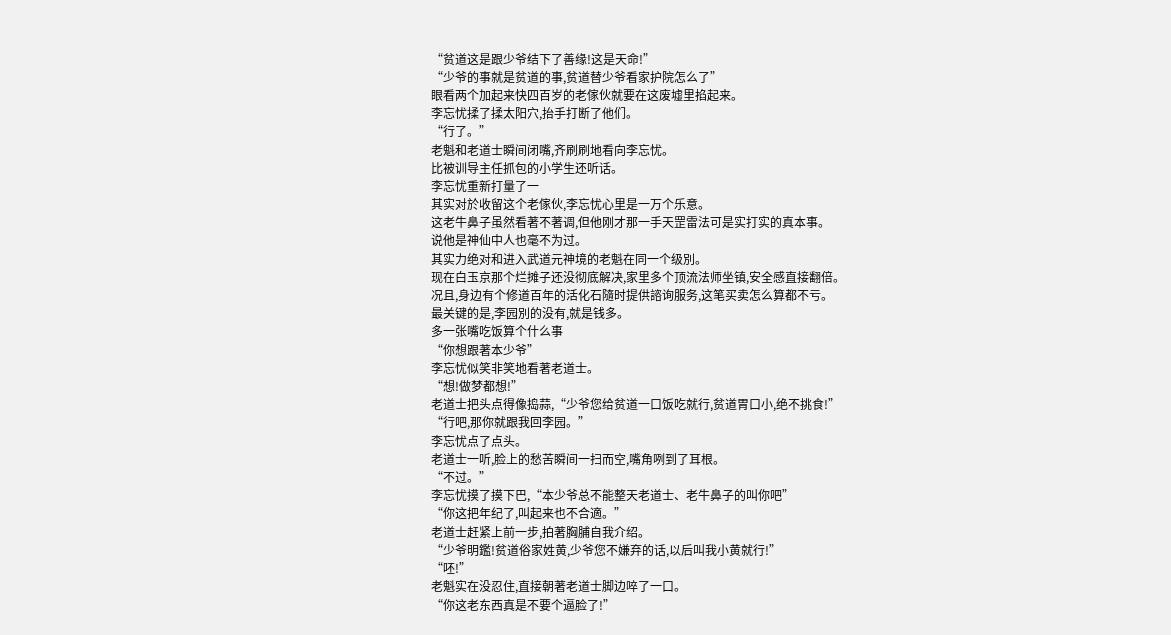“贫道这是跟少爷结下了善缘!这是天命!”
“少爷的事就是贫道的事,贫道替少爷看家护院怎么了”
眼看两个加起来快四百岁的老傢伙就要在这废墟里掐起来。
李忘忧揉了揉太阳穴,抬手打断了他们。
“行了。”
老魁和老道士瞬间闭嘴,齐刷刷地看向李忘忧。
比被训导主任抓包的小学生还听话。
李忘忧重新打量了一
其实对於收留这个老傢伙,李忘忧心里是一万个乐意。
这老牛鼻子虽然看著不著调,但他刚才那一手天罡雷法可是实打实的真本事。
说他是神仙中人也毫不为过。
其实力绝对和进入武道元神境的老魁在同一个级別。
现在白玉京那个烂摊子还没彻底解决,家里多个顶流法师坐镇,安全感直接翻倍。
况且,身边有个修道百年的活化石隨时提供諮询服务,这笔买卖怎么算都不亏。
最关键的是,李园別的没有,就是钱多。
多一张嘴吃饭算个什么事
“你想跟著本少爷”
李忘忧似笑非笑地看著老道士。
“想!做梦都想!”
老道士把头点得像捣蒜,“少爷您给贫道一口饭吃就行,贫道胃口小,绝不挑食!”
“行吧,那你就跟我回李园。”
李忘忧点了点头。
老道士一听,脸上的愁苦瞬间一扫而空,嘴角咧到了耳根。
“不过。”
李忘忧摸了摸下巴,“本少爷总不能整天老道士、老牛鼻子的叫你吧”
“你这把年纪了,叫起来也不合適。”
老道士赶紧上前一步,拍著胸脯自我介绍。
“少爷明鑑!贫道俗家姓黄,少爷您不嫌弃的话,以后叫我小黄就行!”
“呸!”
老魁实在没忍住,直接朝著老道士脚边啐了一口。
“你这老东西真是不要个逼脸了!”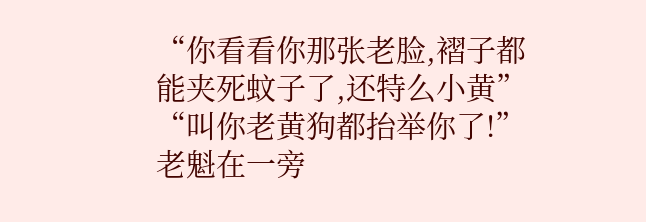“你看看你那张老脸,褶子都能夹死蚊子了,还特么小黄”
“叫你老黄狗都抬举你了!”
老魁在一旁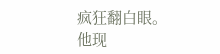疯狂翻白眼。
他现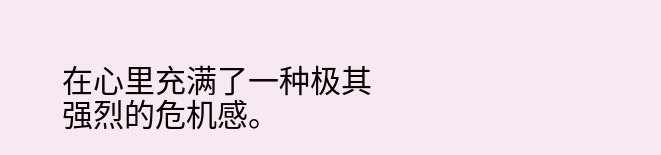在心里充满了一种极其强烈的危机感。